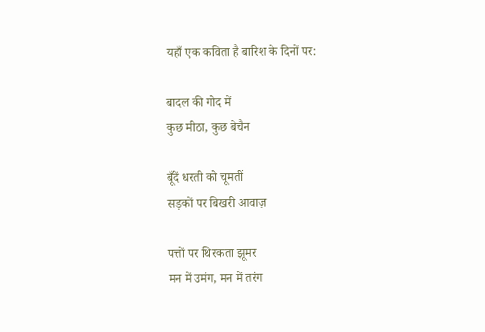यहाँ एक कविता है बारिश के दिनों पर:

बादल की गोद में
कुछ मीठा, कुछ बेचैन

बूँदें धरती को चूमतीं
सड़कों पर बिखरी आवाज़

पत्तों पर थिरकता झूमर
मन में उमंग, मन में तरंग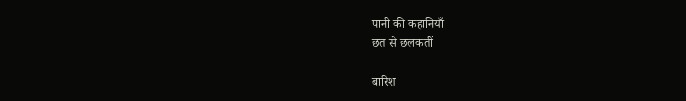पानी की कहानियाँ
छत से छलकतीं

बारिश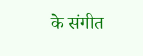के संगीत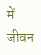में
जीवन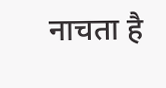नाचता है